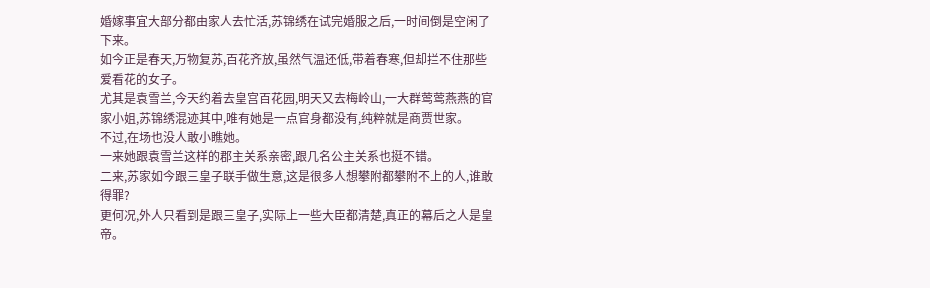婚嫁事宜大部分都由家人去忙活,苏锦绣在试完婚服之后,一时间倒是空闲了下来。
如今正是春天,万物复苏,百花齐放,虽然气温还低,带着春寒,但却拦不住那些爱看花的女子。
尤其是袁雪兰,今天约着去皇宫百花园,明天又去梅岭山,一大群莺莺燕燕的官家小姐,苏锦绣混迹其中,唯有她是一点官身都没有,纯粹就是商贾世家。
不过,在场也没人敢小瞧她。
一来她跟袁雪兰这样的郡主关系亲密,跟几名公主关系也挺不错。
二来,苏家如今跟三皇子联手做生意,这是很多人想攀附都攀附不上的人,谁敢得罪?
更何况,外人只看到是跟三皇子,实际上一些大臣都清楚,真正的幕后之人是皇帝。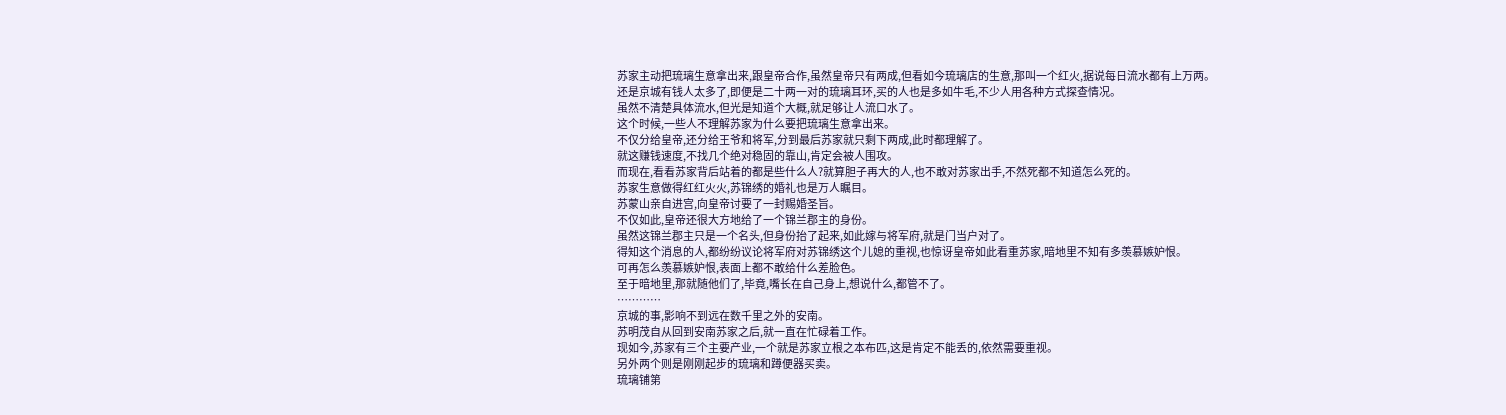苏家主动把琉璃生意拿出来,跟皇帝合作,虽然皇帝只有两成,但看如今琉璃店的生意,那叫一个红火,据说每日流水都有上万两。
还是京城有钱人太多了,即便是二十两一对的琉璃耳环,买的人也是多如牛毛,不少人用各种方式探查情况。
虽然不清楚具体流水,但光是知道个大概,就足够让人流口水了。
这个时候,一些人不理解苏家为什么要把琉璃生意拿出来。
不仅分给皇帝,还分给王爷和将军,分到最后苏家就只剩下两成,此时都理解了。
就这赚钱速度,不找几个绝对稳固的靠山,肯定会被人围攻。
而现在,看看苏家背后站着的都是些什么人?就算胆子再大的人,也不敢对苏家出手,不然死都不知道怎么死的。
苏家生意做得红红火火,苏锦绣的婚礼也是万人瞩目。
苏蒙山亲自进宫,向皇帝讨要了一封赐婚圣旨。
不仅如此,皇帝还很大方地给了一个锦兰郡主的身份。
虽然这锦兰郡主只是一个名头,但身份抬了起来,如此嫁与将军府,就是门当户对了。
得知这个消息的人,都纷纷议论将军府对苏锦绣这个儿媳的重视,也惊讶皇帝如此看重苏家,暗地里不知有多羡慕嫉妒恨。
可再怎么羡慕嫉妒恨,表面上都不敢给什么差脸色。
至于暗地里,那就随他们了,毕竟,嘴长在自己身上,想说什么,都管不了。
…………
京城的事,影响不到远在数千里之外的安南。
苏明茂自从回到安南苏家之后,就一直在忙碌着工作。
现如今,苏家有三个主要产业,一个就是苏家立根之本布匹,这是肯定不能丢的,依然需要重视。
另外两个则是刚刚起步的琉璃和蹲便器买卖。
琉璃铺第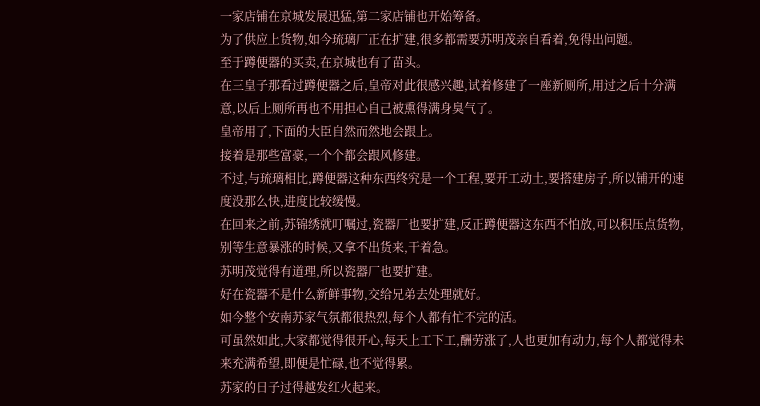一家店铺在京城发展迅猛,第二家店铺也开始筹备。
为了供应上货物,如今琉璃厂正在扩建,很多都需要苏明茂亲自看着,免得出问题。
至于蹲便器的买卖,在京城也有了苗头。
在三皇子那看过蹲便器之后,皇帝对此很感兴趣,试着修建了一座新厕所,用过之后十分满意,以后上厕所再也不用担心自己被熏得满身臭气了。
皇帝用了,下面的大臣自然而然地会跟上。
接着是那些富豪,一个个都会跟风修建。
不过,与琉璃相比,蹲便器这种东西终究是一个工程,要开工动土,要搭建房子,所以铺开的速度没那么快,进度比较缓慢。
在回来之前,苏锦绣就叮嘱过,瓷器厂也要扩建,反正蹲便器这东西不怕放,可以积压点货物,别等生意暴涨的时候,又拿不出货来,干着急。
苏明茂觉得有道理,所以瓷器厂也要扩建。
好在瓷器不是什么新鲜事物,交给兄弟去处理就好。
如今整个安南苏家气氛都很热烈,每个人都有忙不完的活。
可虽然如此,大家都觉得很开心,每天上工下工,酬劳涨了,人也更加有动力,每个人都觉得未来充满希望,即便是忙碌,也不觉得累。
苏家的日子过得越发红火起来。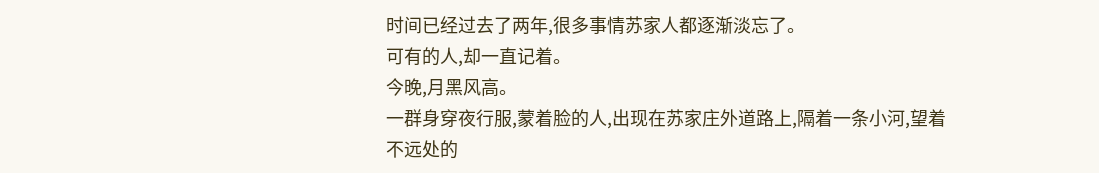时间已经过去了两年,很多事情苏家人都逐渐淡忘了。
可有的人,却一直记着。
今晚,月黑风高。
一群身穿夜行服,蒙着脸的人,出现在苏家庄外道路上,隔着一条小河,望着不远处的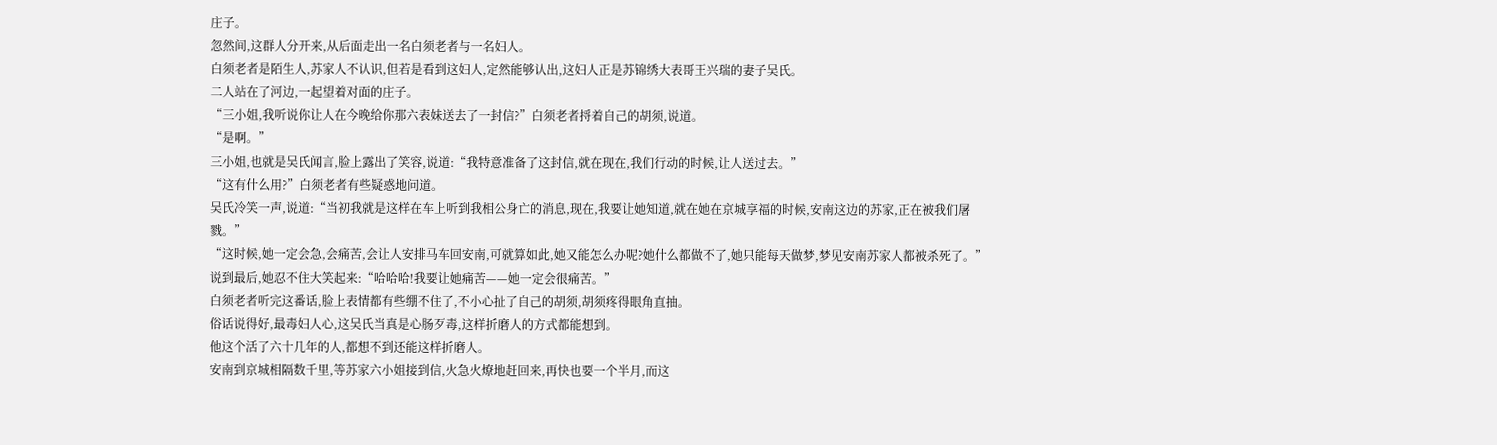庄子。
忽然间,这群人分开来,从后面走出一名白须老者与一名妇人。
白须老者是陌生人,苏家人不认识,但若是看到这妇人,定然能够认出,这妇人正是苏锦绣大表哥王兴瑞的妻子吴氏。
二人站在了河边,一起望着对面的庄子。
“三小姐,我听说你让人在今晚给你那六表妹送去了一封信?”白须老者捋着自己的胡须,说道。
“是啊。”
三小姐,也就是吴氏闻言,脸上露出了笑容,说道:“我特意准备了这封信,就在现在,我们行动的时候,让人送过去。”
“这有什么用?”白须老者有些疑惑地问道。
吴氏冷笑一声,说道:“当初我就是这样在车上听到我相公身亡的消息,现在,我要让她知道,就在她在京城享福的时候,安南这边的苏家,正在被我们屠戮。”
“这时候,她一定会急,会痛苦,会让人安排马车回安南,可就算如此,她又能怎么办呢?她什么都做不了,她只能每天做梦,梦见安南苏家人都被杀死了。”
说到最后,她忍不住大笑起来:“哈哈哈!我要让她痛苦——她一定会很痛苦。”
白须老者听完这番话,脸上表情都有些绷不住了,不小心扯了自己的胡须,胡须疼得眼角直抽。
俗话说得好,最毒妇人心,这吴氏当真是心肠歹毒,这样折磨人的方式都能想到。
他这个活了六十几年的人,都想不到还能这样折磨人。
安南到京城相隔数千里,等苏家六小姐接到信,火急火燎地赶回来,再快也要一个半月,而这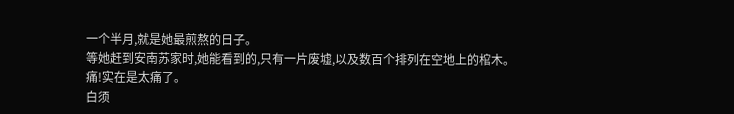一个半月,就是她最煎熬的日子。
等她赶到安南苏家时,她能看到的,只有一片废墟,以及数百个排列在空地上的棺木。
痛!实在是太痛了。
白须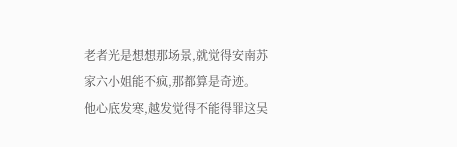老者光是想想那场景,就觉得安南苏家六小姐能不疯,那都算是奇迹。
他心底发寒,越发觉得不能得罪这吴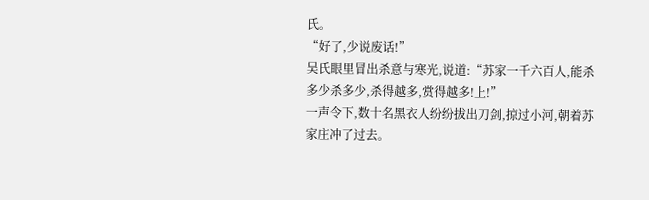氏。
“好了,少说废话!”
吴氏眼里冒出杀意与寒光,说道:“苏家一千六百人,能杀多少杀多少,杀得越多,赏得越多!上!”
一声令下,数十名黑衣人纷纷拔出刀剑,掠过小河,朝着苏家庄冲了过去。